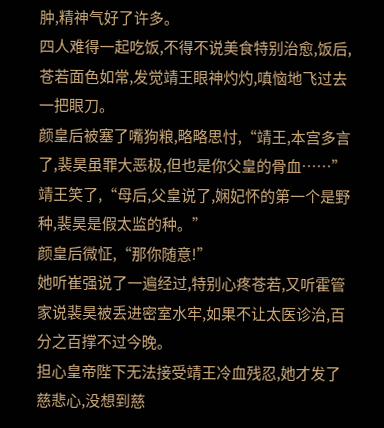肿,精神气好了许多。
四人难得一起吃饭,不得不说美食特别治愈,饭后,苍若面色如常,发觉靖王眼神灼灼,嗔恼地飞过去一把眼刀。
颜皇后被塞了嘴狗粮,略略思忖,“靖王,本宫多言了,裴昊虽罪大恶极,但也是你父皇的骨血……”
靖王笑了,“母后,父皇说了,娴妃怀的第一个是野种,裴昊是假太监的种。”
颜皇后微怔,“那你随意!”
她听崔强说了一遍经过,特别心疼苍若,又听霍管家说裴昊被丢进密室水牢,如果不让太医诊治,百分之百撑不过今晚。
担心皇帝陛下无法接受靖王冷血残忍,她才发了慈悲心,没想到慈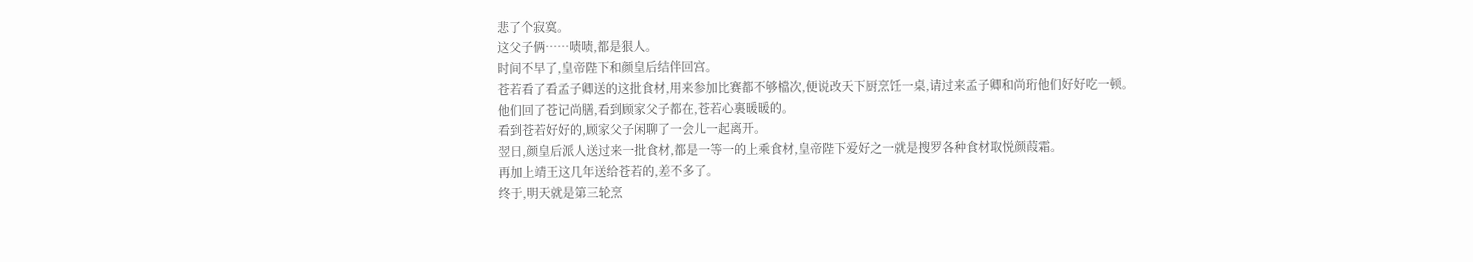悲了个寂寞。
这父子俩……啧啧,都是狠人。
时间不早了,皇帝陛下和颜皇后结伴回宫。
苍若看了看孟子卿送的这批食材,用来参加比赛都不够檔次,便说改天下厨烹饪一桌,请过来孟子卿和尚珩他们好好吃一顿。
他们回了苍记尚膳,看到顾家父子都在,苍若心裏暖暖的。
看到苍若好好的,顾家父子闲聊了一会儿一起离开。
翌日,颜皇后派人送过来一批食材,都是一等一的上乘食材,皇帝陛下爱好之一就是搜罗各种食材取悦颜葭霜。
再加上靖王这几年送给苍若的,差不多了。
终于,明天就是第三轮烹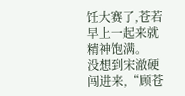饪大赛了,苍若早上一起来就精神饱满。
没想到宋澈硬闯进来,“顾苍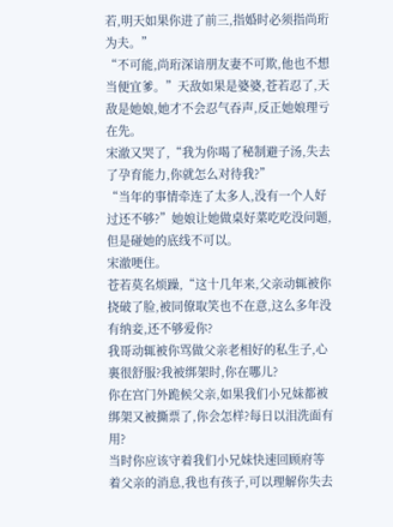若,明天如果你进了前三,指婚时必须指尚珩为夫。”
“不可能,尚珩深谙朋友妻不可欺,他也不想当便宜爹。”天敌如果是婆婆,苍若忍了,天敌是她娘,她才不会忍气吞声,反正她娘理亏在先。
宋澈又哭了,“我为你喝了秘制避子汤,失去了孕育能力,你就怎么对待我?”
“当年的事情牵连了太多人,没有一个人好过还不够?”她娘让她做桌好菜吃吃没问题,但是碰她的底线不可以。
宋澈哽住。
苍若莫名烦躁,“这十几年来,父亲动辄被你挠破了脸,被同僚取笑也不在意,这么多年没有纳妾,还不够爱你?
我哥动辄被你骂做父亲老相好的私生子,心裏很舒服?我被绑架时,你在哪儿?
你在宫门外跪候父亲,如果我们小兄妹都被绑架又被撕票了,你会怎样?每日以泪洗面有用?
当时你应该守着我们小兄妹快速回顾府等着父亲的消息,我也有孩子,可以理解你失去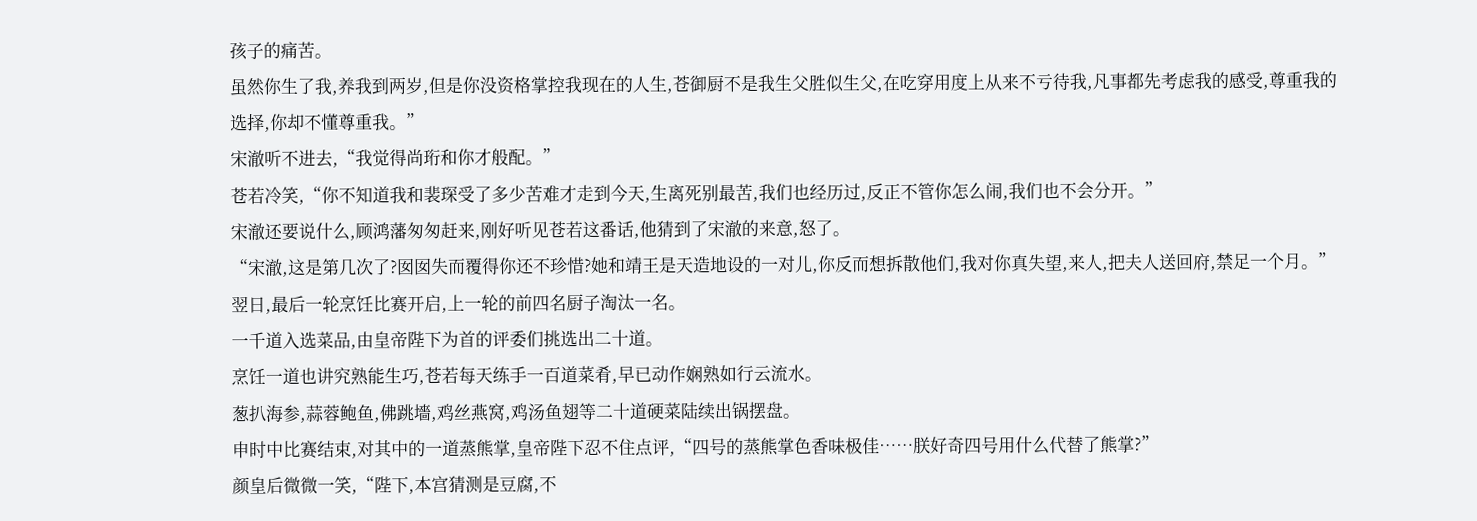孩子的痛苦。
虽然你生了我,养我到两岁,但是你没资格掌控我现在的人生,苍御厨不是我生父胜似生父,在吃穿用度上从来不亏待我,凡事都先考虑我的感受,尊重我的选择,你却不懂尊重我。”
宋澈听不进去,“我觉得尚珩和你才般配。”
苍若冷笑,“你不知道我和裴琛受了多少苦难才走到今天,生离死别最苦,我们也经历过,反正不管你怎么闹,我们也不会分开。”
宋澈还要说什么,顾鸿藩匆匆赶来,刚好听见苍若这番话,他猜到了宋澈的来意,怒了。
“宋澈,这是第几次了?囡囡失而覆得你还不珍惜?她和靖王是天造地设的一对儿,你反而想拆散他们,我对你真失望,来人,把夫人送回府,禁足一个月。”
翌日,最后一轮烹饪比赛开启,上一轮的前四名厨子淘汰一名。
一千道入选菜品,由皇帝陛下为首的评委们挑选出二十道。
烹饪一道也讲究熟能生巧,苍若每天练手一百道菜肴,早已动作娴熟如行云流水。
葱扒海参,蒜蓉鲍鱼,佛跳墻,鸡丝燕窝,鸡汤鱼翅等二十道硬菜陆续出锅摆盘。
申时中比赛结束,对其中的一道蒸熊掌,皇帝陛下忍不住点评,“四号的蒸熊掌色香味极佳……朕好奇四号用什么代替了熊掌?”
颜皇后微微一笑,“陛下,本宫猜测是豆腐,不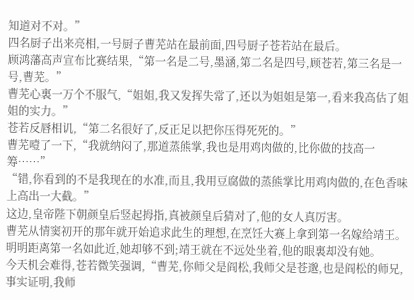知道对不对。”
四名厨子出来亮相,一号厨子曹芜站在最前面,四号厨子苍若站在最后。
顾鸿藩高声宣布比赛结果,“第一名是二号,墨涵,第二名是四号,顾苍若,第三名是一号,曹芜。”
曹芜心裏一万个不服气,“姐姐,我又发挥失常了,还以为姐姐是第一,看来我高估了姐姐的实力。”
苍若反唇相讥,“第二名很好了,反正足以把你压得死死的。”
曹芜噎了一下,“我就纳闷了,那道蒸熊掌,我也是用鸡肉做的,比你做的技高一筹……”
“错,你看到的不是我现在的水准,而且,我用豆腐做的蒸熊掌比用鸡肉做的,在色香味上高出一大截。”
这边,皇帝陛下朝颜皇后竖起拇指,真被颜皇后猜对了,他的女人真厉害。
曹芜从情窦初开的那年就开始追求此生的理想,在烹饪大赛上拿到第一名嫁给靖王。
明明距离第一名如此近,她却够不到;靖王就在不远处坐着,他的眼裏却没有她。
今天机会难得,苍若微笑强调,“曹芜,你师父是阎松,我师父是苍邈,也是阎松的师兄,事实证明,我师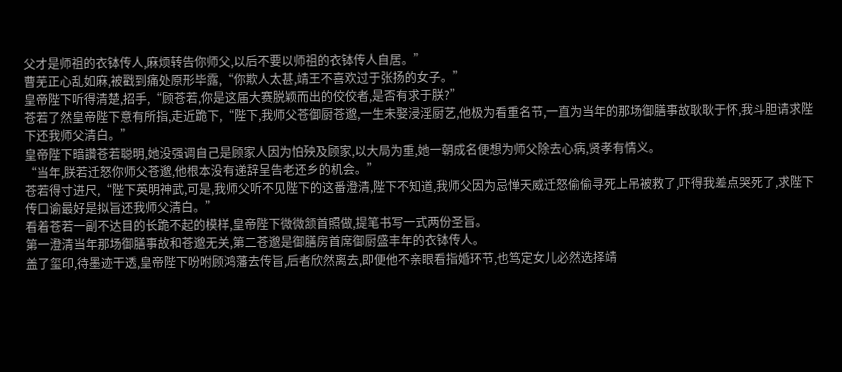父才是师祖的衣钵传人,麻烦转告你师父,以后不要以师祖的衣钵传人自居。”
曹芜正心乱如麻,被戳到痛处原形毕露,“你欺人太甚,靖王不喜欢过于张扬的女子。”
皇帝陛下听得清楚,招手,“顾苍若,你是这届大赛脱颖而出的佼佼者,是否有求于朕?”
苍若了然皇帝陛下意有所指,走近跪下,“陛下,我师父苍御厨苍邈,一生未娶浸淫厨艺,他极为看重名节,一直为当年的那场御膳事故耿耿于怀,我斗胆请求陛下还我师父清白。”
皇帝陛下暗讚苍若聪明,她没强调自己是顾家人因为怕殃及顾家,以大局为重,她一朝成名便想为师父除去心病,贤孝有情义。
“当年,朕若迁怒你师父苍邈,他根本没有递辞呈告老还乡的机会。”
苍若得寸进尺,“陛下英明神武,可是,我师父听不见陛下的这番澄清,陛下不知道,我师父因为忌惮天威迁怒偷偷寻死上吊被救了,吓得我差点哭死了,求陛下传口谕最好是拟旨还我师父清白。”
看着苍若一副不达目的长跪不起的模样,皇帝陛下微微颔首照做,提笔书写一式两份圣旨。
第一澄清当年那场御膳事故和苍邈无关,第二苍邈是御膳房首席御厨盛丰年的衣钵传人。
盖了玺印,待墨迹干透,皇帝陛下吩咐顾鸿藩去传旨,后者欣然离去,即便他不亲眼看指婚环节,也笃定女儿必然选择靖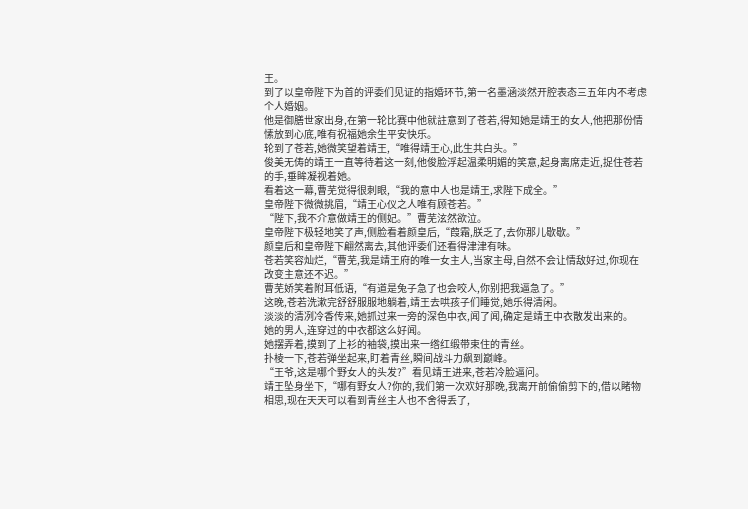王。
到了以皇帝陛下为首的评委们见证的指婚环节,第一名墨涵淡然开腔表态三五年内不考虑个人婚姻。
他是御膳世家出身,在第一轮比赛中他就註意到了苍若,得知她是靖王的女人,他把那份情愫放到心底,唯有祝福她余生平安快乐。
轮到了苍若,她微笑望着靖王,“唯得靖王心,此生共白头。”
俊美无俦的靖王一直等待着这一刻,他俊脸浮起温柔明媚的笑意,起身离席走近,捉住苍若的手,垂眸凝视着她。
看着这一幕,曹芜觉得很刺眼,“我的意中人也是靖王,求陛下成全。”
皇帝陛下微微挑眉,“靖王心仪之人唯有顾苍若。”
“陛下,我不介意做靖王的侧妃。”曹芜泫然欲泣。
皇帝陛下极轻地笑了声,侧脸看着颜皇后,“葭霜,朕乏了,去你那儿歇歇。”
颜皇后和皇帝陛下翩然离去,其他评委们还看得津津有味。
苍若笑容灿烂,“曹芜,我是靖王府的唯一女主人,当家主母,自然不会让情敌好过,你现在改变主意还不迟。”
曹芜娇笑着附耳低语,“有道是兔子急了也会咬人,你别把我逼急了。”
这晚,苍若洗漱完舒舒服服地躺着,靖王去哄孩子们睡觉,她乐得清闲。
淡淡的清冽冷香传来,她抓过来一旁的深色中衣,闻了闻,确定是靖王中衣散发出来的。
她的男人,连穿过的中衣都这么好闻。
她摆弄着,摸到了上衫的袖袋,摸出来一绺红缎带束住的青丝。
扑棱一下,苍若弹坐起来,盯着青丝,瞬间战斗力飙到巅峰。
“王爷,这是哪个野女人的头发?”看见靖王进来,苍若冷脸逼问。
靖王坠身坐下,“哪有野女人?你的,我们第一次欢好那晚,我离开前偷偷剪下的,借以睹物相思,现在天天可以看到青丝主人也不舍得丢了,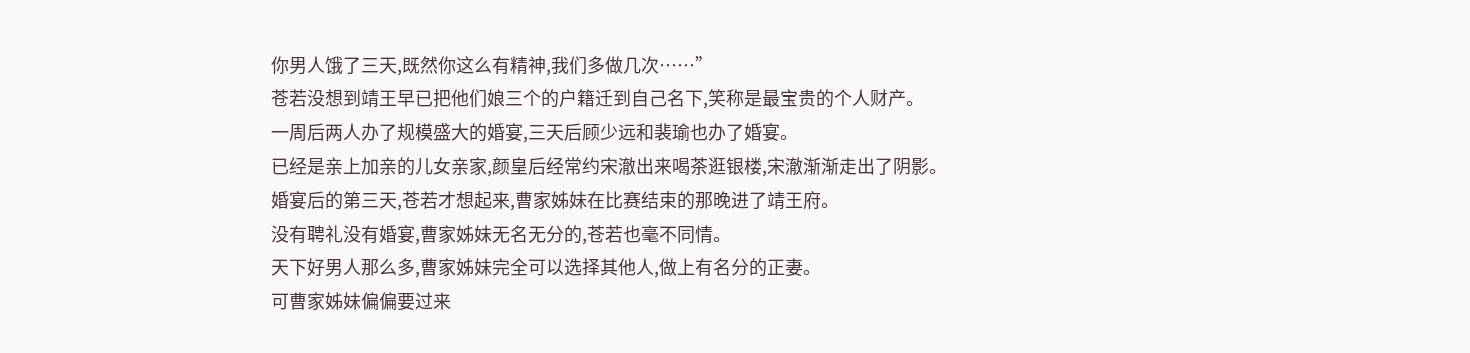你男人饿了三天,既然你这么有精神,我们多做几次……”
苍若没想到靖王早已把他们娘三个的户籍迁到自己名下,笑称是最宝贵的个人财产。
一周后两人办了规模盛大的婚宴,三天后顾少远和裴瑜也办了婚宴。
已经是亲上加亲的儿女亲家,颜皇后经常约宋澈出来喝茶逛银楼,宋澈渐渐走出了阴影。
婚宴后的第三天,苍若才想起来,曹家姊妹在比赛结束的那晚进了靖王府。
没有聘礼没有婚宴,曹家姊妹无名无分的,苍若也毫不同情。
天下好男人那么多,曹家姊妹完全可以选择其他人,做上有名分的正妻。
可曹家姊妹偏偏要过来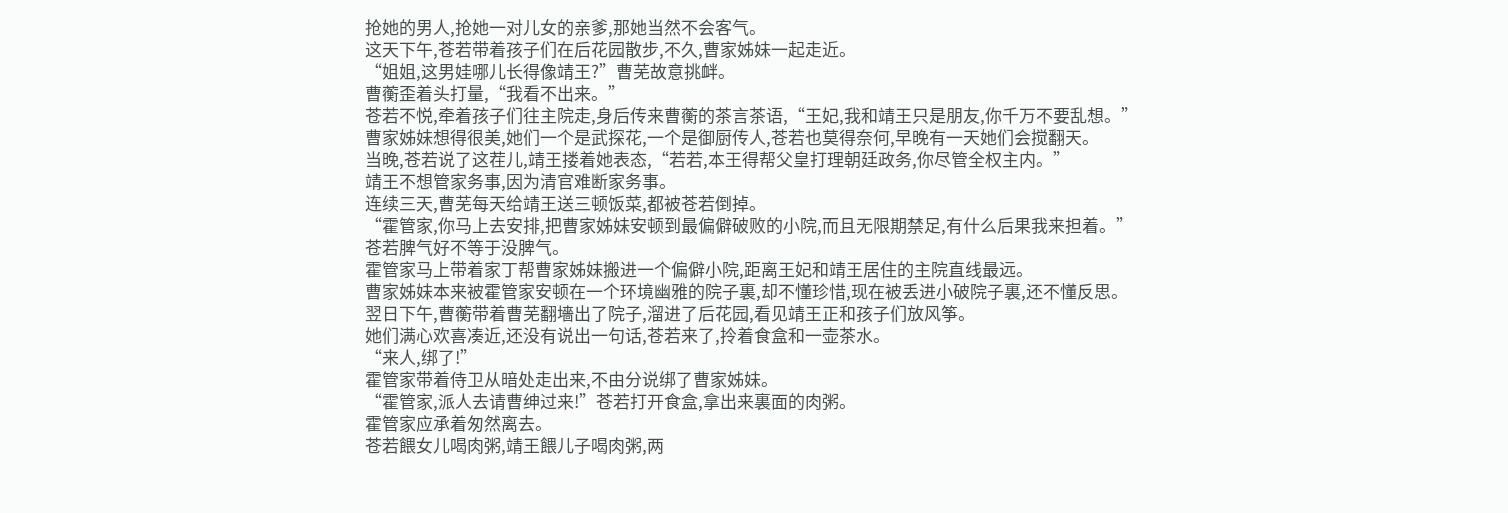抢她的男人,抢她一对儿女的亲爹,那她当然不会客气。
这天下午,苍若带着孩子们在后花园散步,不久,曹家姊妹一起走近。
“姐姐,这男娃哪儿长得像靖王?”曹芜故意挑衅。
曹蘅歪着头打量,“我看不出来。”
苍若不悦,牵着孩子们往主院走,身后传来曹蘅的茶言茶语,“王妃,我和靖王只是朋友,你千万不要乱想。”
曹家姊妹想得很美,她们一个是武探花,一个是御厨传人,苍若也莫得奈何,早晚有一天她们会搅翻天。
当晚,苍若说了这茬儿,靖王搂着她表态,“若若,本王得帮父皇打理朝廷政务,你尽管全权主内。”
靖王不想管家务事,因为清官难断家务事。
连续三天,曹芜每天给靖王送三顿饭菜,都被苍若倒掉。
“霍管家,你马上去安排,把曹家姊妹安顿到最偏僻破败的小院,而且无限期禁足,有什么后果我来担着。”
苍若脾气好不等于没脾气。
霍管家马上带着家丁帮曹家姊妹搬进一个偏僻小院,距离王妃和靖王居住的主院直线最远。
曹家姊妹本来被霍管家安顿在一个环境幽雅的院子裏,却不懂珍惜,现在被丢进小破院子裏,还不懂反思。
翌日下午,曹蘅带着曹芜翻墻出了院子,溜进了后花园,看见靖王正和孩子们放风筝。
她们满心欢喜凑近,还没有说出一句话,苍若来了,拎着食盒和一壶茶水。
“来人,绑了!”
霍管家带着侍卫从暗处走出来,不由分说绑了曹家姊妹。
“霍管家,派人去请曹绅过来!”苍若打开食盒,拿出来裏面的肉粥。
霍管家应承着匆然离去。
苍若餵女儿喝肉粥,靖王餵儿子喝肉粥,两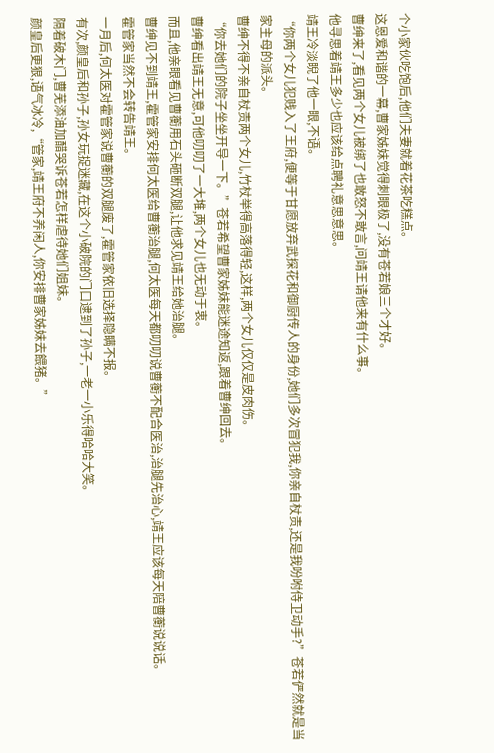个小家伙吃饱后,他们夫妻就着花茶吃糕点。
这恩爱和谐的一幕,曹家姊妹觉得刺眼极了,没有苍若娘三个才好。
曹绅来了,看见两个女儿被绑了也敢怒不敢言,问靖王请他来有什么事。
他寻思着靖王多少也应该给点聘礼意思意思。
靖王冷淡睨了他一眼,不语。
“你两个女儿犯贱入了王府,便等于甘愿放弃武探花和御厨传人的身份,她们多次冒犯我,你亲自杖责,还是我吩咐侍卫动手?”苍若俨然就是当家主母的派头。
曹绅不得不亲自杖责两个女儿,竹杖举得高落得轻,这样,两个女儿仅仅是皮肉伤。
“你去她们的院子坐坐开导一下。”苍若希望曹家姊妹能迷途知返,跟着曹绅回去。
曹绅看出靖王无意,可他叨叨了一大堆,两个女儿也无动于衷。
而且,他亲眼看见曹蘅用石头砸断双腿,让他求见靖王给她治腿。
曹绅见不到靖王,霍管家安排何太医给曹蘅治腿,何太医每天都叨叨说曹蘅不配合医治,治腿先治心,靖王应该每天陪曹蘅说说话。
霍管家当然不会转告靖王。
一月后,何太医对霍管家说曹蘅的双腿废了,霍管家依旧选择隐瞒不报。
有次,颜皇后和孙子,孙女玩捉迷藏,在这个小破院的门口逮到了孙子,一老一小乐得哈哈大笑。
隔着破木门,曹芜添油加醋哭诉苍若怎样虐待她们姐妹。
颜皇后更狠,语气冰冷,“管家,靖王府不养闲人,你安排曹家姊妹去餵猪。”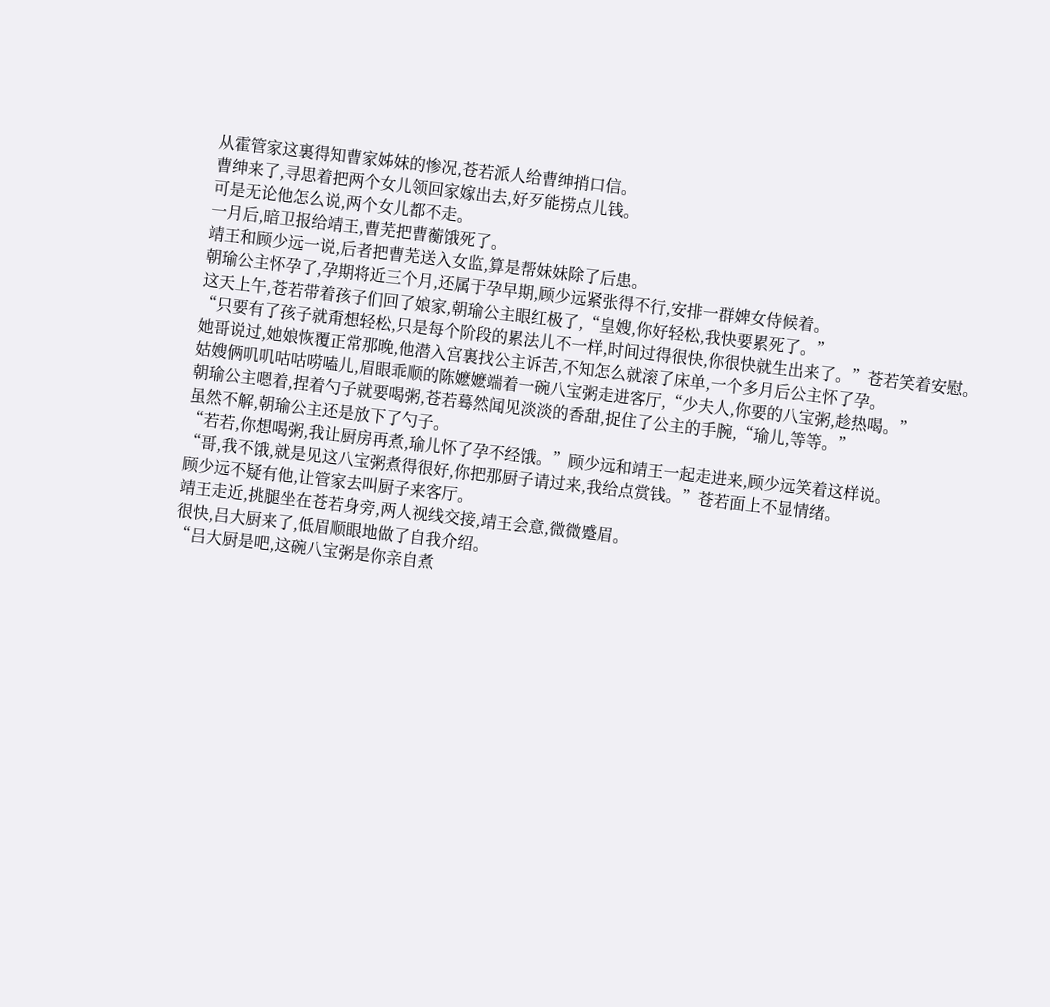从霍管家这裏得知曹家姊妹的惨况,苍若派人给曹绅捎口信。
曹绅来了,寻思着把两个女儿领回家嫁出去,好歹能捞点儿钱。
可是无论他怎么说,两个女儿都不走。
一月后,暗卫报给靖王,曹芜把曹蘅饿死了。
靖王和顾少远一说,后者把曹芜送入女监,算是帮妹妹除了后患。
朝瑜公主怀孕了,孕期将近三个月,还属于孕早期,顾少远紧张得不行,安排一群婢女侍候着。
这天上午,苍若带着孩子们回了娘家,朝瑜公主眼红极了,“皇嫂,你好轻松,我快要累死了。”
“只要有了孩子就甭想轻松,只是每个阶段的累法儿不一样,时间过得很快,你很快就生出来了。”苍若笑着安慰。
她哥说过,她娘恢覆正常那晚,他潜入宫裏找公主诉苦,不知怎么就滚了床单,一个多月后公主怀了孕。
姑嫂俩叽叽咕咕唠嗑儿,眉眼乖顺的陈嬷嬷端着一碗八宝粥走进客厅,“少夫人,你要的八宝粥,趁热喝。”
朝瑜公主嗯着,捏着勺子就要喝粥,苍若蓦然闻见淡淡的香甜,捉住了公主的手腕,“瑜儿,等等。”
虽然不解,朝瑜公主还是放下了勺子。
“若若,你想喝粥,我让厨房再煮,瑜儿怀了孕不经饿。”顾少远和靖王一起走进来,顾少远笑着这样说。
“哥,我不饿,就是见这八宝粥煮得很好,你把那厨子请过来,我给点赏钱。”苍若面上不显情绪。
顾少远不疑有他,让管家去叫厨子来客厅。
靖王走近,挑腿坐在苍若身旁,两人视线交接,靖王会意,微微蹙眉。
很快,吕大厨来了,低眉顺眼地做了自我介绍。
“吕大厨是吧,这碗八宝粥是你亲自煮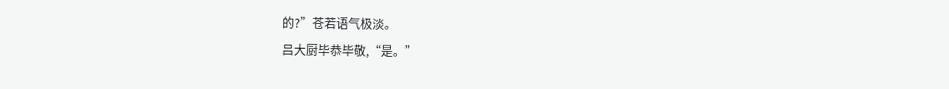的?”苍若语气极淡。
吕大厨毕恭毕敬,“是。”